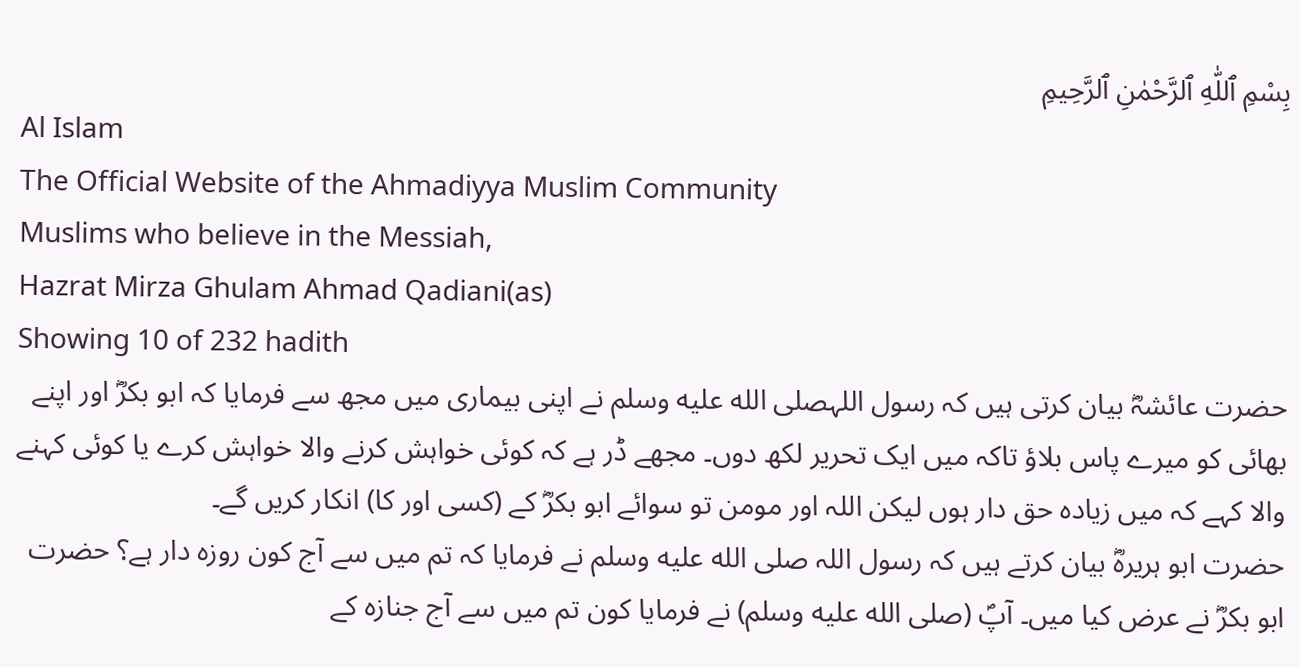بِسْمِ ٱللّٰهِ ٱلرَّحْمٰنِ ٱلرَّحِيمِ
Al Islam
The Official Website of the Ahmadiyya Muslim Community
Muslims who believe in the Messiah,
Hazrat Mirza Ghulam Ahmad Qadiani(as)
Showing 10 of 232 hadith
حضرت عائشہؓ بیان کرتی ہیں کہ رسول اللہصلى الله عليه وسلم نے اپنی بیماری میں مجھ سے فرمایا کہ ابو بکرؓ اور اپنے بھائی کو میرے پاس بلاؤ تاکہ میں ایک تحریر لکھ دوں۔ مجھے ڈر ہے کہ کوئی خواہش کرنے والا خواہش کرے یا کوئی کہنے والا کہے کہ میں زیادہ حق دار ہوں لیکن اللہ اور مومن تو سوائے ابو بکرؓ کے (کسی اور کا) انکار کریں گے۔
حضرت ابو ہریرہؓ بیان کرتے ہیں کہ رسول اللہ صلى الله عليه وسلم نے فرمایا کہ تم میں سے آج کون روزہ دار ہے؟ حضرت ابو بکرؓ نے عرض کیا میں۔ آپؐ (صلى الله عليه وسلم) نے فرمایا کون تم میں سے آج جنازہ کے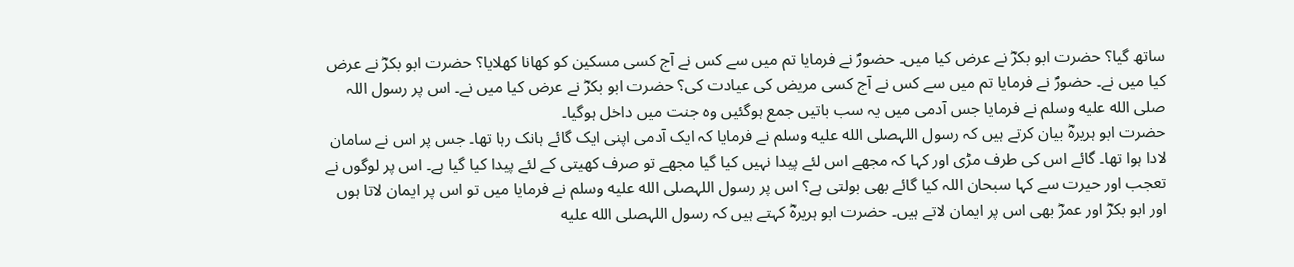ساتھ گیا؟ حضرت ابو بکرؓ نے عرض کیا میں۔ حضورؐ نے فرمایا تم میں سے کس نے آج کسی مسکین کو کھانا کھلایا؟ حضرت ابو بکرؓ نے عرض کیا میں نے۔ حضورؐ نے فرمایا تم میں سے کس نے آج کسی مریض کی عیادت کی؟ حضرت ابو بکرؓ نے عرض کیا میں نے۔ اس پر رسول اللہ صلى الله عليه وسلم نے فرمایا جس آدمی میں یہ سب باتیں جمع ہوگئیں وہ جنت میں داخل ہوگیا۔
حضرت ابو ہریرہؓ بیان کرتے ہیں کہ رسول اللہصلى الله عليه وسلم نے فرمایا کہ ایک آدمی اپنی ایک گائے ہانک رہا تھا۔ جس پر اس نے سامان لادا ہوا تھا۔ گائے اس کی طرف مڑی اور کہا کہ مجھے اس لئے پیدا نہیں کیا گیا مجھے تو صرف کھیتی کے لئے پیدا کیا گیا ہے۔ اس پر لوگوں نے تعجب اور حیرت سے کہا سبحان اللہ کیا گائے بھی بولتی ہے؟ اس پر رسول اللہصلى الله عليه وسلم نے فرمایا میں تو اس پر ایمان لاتا ہوں اور ابو بکرؓ اور عمرؓ بھی اس پر ایمان لاتے ہیں۔ حضرت ابو ہریرہؓ کہتے ہیں کہ رسول اللہصلى الله عليه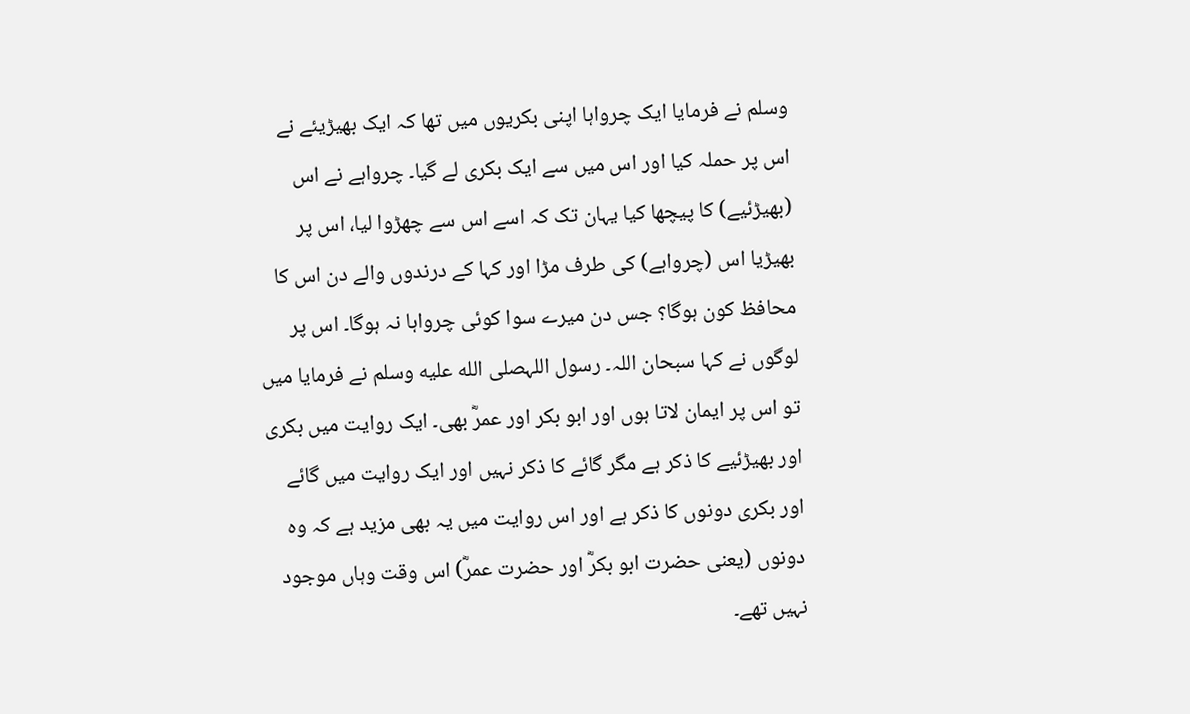وسلم نے فرمایا ایک چرواہا اپنی بکریوں میں تھا کہ ایک بھیڑیئے نے اس پر حملہ کیا اور اس میں سے ایک بکری لے گیا۔ چرواہے نے اس (بھیڑئیے) کا پیچھا کیا یہان تک کہ اسے اس سے چھڑوا لیا، اس پر بھیڑیا اس (چرواہے) کی طرف مڑا اور کہا کے درندوں والے دن اس کا محافظ کون ہوگا؟ جس دن میرے سوا کوئی چرواہا نہ ہوگا۔ اس پر لوگوں نے کہا سبحان اللہ۔ رسول اللہصلى الله عليه وسلم نے فرمایا میں تو اس پر ایمان لاتا ہوں اور ابو بکر اور عمرؓ بھی۔ ایک روایت میں بکری اور بھیڑئیے کا ذکر ہے مگر گائے کا ذکر نہیں اور ایک روایت میں گائے اور بکری دونوں کا ذکر ہے اور اس روایت میں یہ بھی مزید ہے کہ وہ دونوں (یعنی حضرت ابو بکرؓ اور حضرت عمرؓ) اس وقت وہاں موجود نہیں تھے۔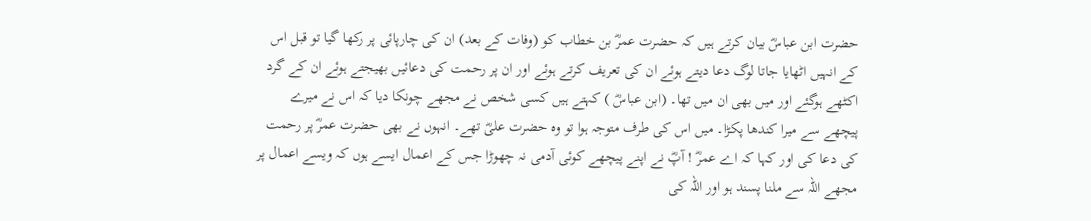حضرت ابن عباسؓ بیان کرتے ہیں کہ حضرت عمرؓ بن خطاب کو (وفات کے بعد) ان کی چارپائی پر رکھا گیا تو قبل اس کے انہیں اٹھایا جاتا لوگ دعا دیتے ہوئے ان کی تعریف کرتے ہوئے اور ان پر رحمت کی دعائیں بھیجتے ہوئے ان کے گرد اکٹھے ہوگئے اور میں بھی ان میں تھا۔ (ابن عباسؓ ) کہتے ہیں کسی شخص نے مجھے چونکا دیا کہ اس نے میرے پیچھے سے میرا کندھا پکڑا۔ میں اس کی طرف متوجہ ہوا تو وہ حضرت علیؓ تھے۔ انہوں نے بھی حضرت عمرؓ پر رحمت کی دعا کی اور کہا کہ اے عمرؓ ! آپؓ نے اپنے پیچھے کوئی آدمی نہ چھوڑا جس کے اعمال ایسے ہوں کہ ویسے اعمال پر مجھے اللہ سے ملنا پسند ہو اور اللہ کی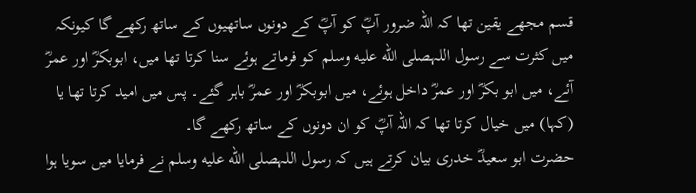قسم مجھے یقین تھا کہ اللہ ضرور آپؓ کو آپؓ کے دونوں ساتھیوں کے ساتھ رکھے گا کیونکہ میں کثرت سے رسول اللہصلى الله عليه وسلم کو فرماتے ہوئے سنا کرتا تھا میں، ابوبکرؓ اور عمرؓ آئے، میں ابو بکرؓ اور عمرؓ داخل ہوئے، میں ابوبکرؓ اور عمرؓ باہر گئے۔ پس میں امید کرتا تھا یا (کہا) میں خیال کرتا تھا کہ اللہ آپؓ کو ان دونوں کے ساتھ رکھے گا۔
حضرت ابو سعیدؓ خدری بیان کرتے ہیں کہ رسول اللہصلى الله عليه وسلم نے فرمایا میں سویا ہوا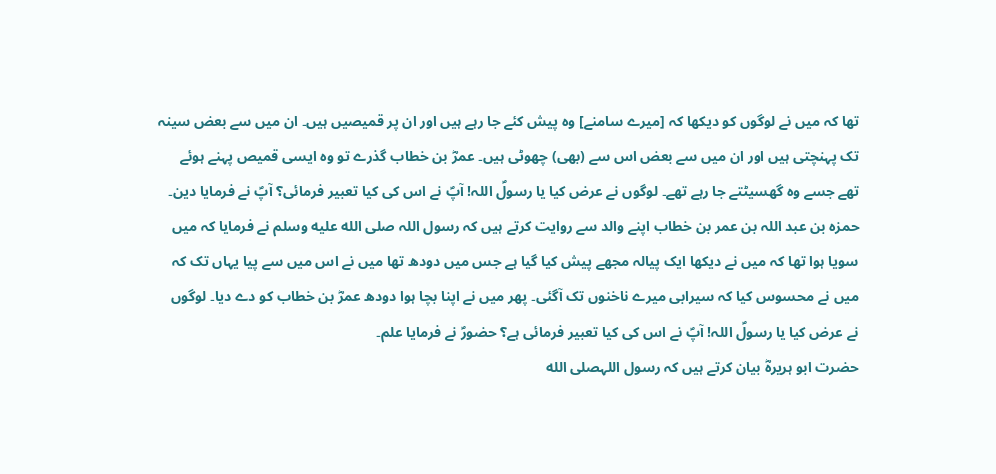تھا کہ میں نے لوگوں کو دیکھا کہ [میرے سامنے] وہ پیش کئے جا رہے ہیں اور ان پر قمیصیں ہیں۔ ان میں سے بعض سینہ تک پہنچتی ہیں اور ان میں سے بعض اس سے (بھی) چھوٹی ہیں۔ عمرؓ بن خطاب گذرے تو وہ ایسی قمیص پہنے ہوئے تھے جسے وہ گھسیٹتے جا رہے تھے۔ لوگوں نے عرض کیا یا رسولؐ اللہ! آپؐ نے اس کی کیا تعبیر فرمائی؟ آپؐ نے فرمایا دین۔
حمزہ بن عبد اللہ بن عمر بن خطاب اپنے والد سے روایت کرتے ہیں کہ رسول اللہ صلى الله عليه وسلم نے فرمایا کہ میں سویا ہوا تھا کہ میں نے دیکھا ایک پیالہ مجھے پیش کیا گیا ہے جس میں دودھ تھا میں نے اس میں سے پیا یہاں تک کہ میں نے محسوس کیا کہ سیرابی میرے ناخنوں تک آگئی۔ پھر میں نے اپنا بچا ہوا دودھ عمرؓ بن خطاب کو دے دیا۔ لوگوں نے عرض کیا یا رسولؐ اللہ! آپؐ نے اس کی کیا تعبیر فرمائی ہے؟ حضورؐ نے فرمایا علم۔
حضرت ابو ہریرہؓ بیان کرتے ہیں کہ رسول اللہصلى الله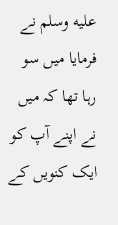عليه وسلم نے فرمایا میں سو رہا تھا کہ میں نے اپنے آپ کو ایک کنویں کے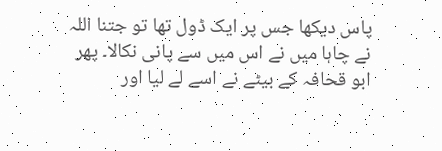پاس دیکھا جس پر ایک ڈول تھا تو جتنا اللہ نے چاہا میں نے اس میں سے پانی نکالا۔ پھر ابو قحافہ کے بیٹے نے اسے لے لیا اور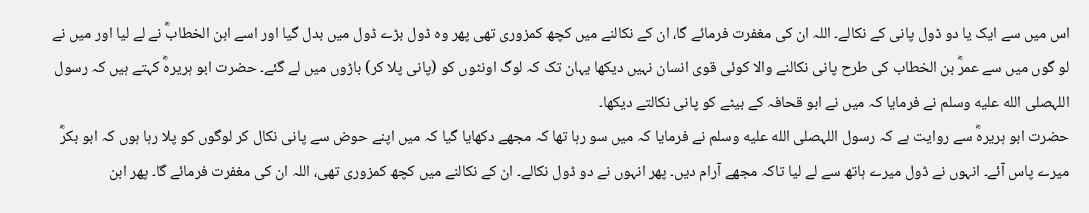اس میں سے ایک یا دو ڈول پانی کے نکالے۔ اللہ ان کی مغفرت فرمائے گا، ان کے نکالنے میں کچھ کمزوری تھی پھر وہ ڈول بڑے ڈول میں بدل گیا اور اسے ابن الخطابؓ نے لے لیا اور میں نے لو گوں میں سے عمرؓ بن الخطاب کی طرح پانی نکالنے والا کوئی قوی انسان نہیں دیکھا یہان تک کہ لوگ اونٹوں کو (پانی پلا کر) باڑوں میں لے گئے۔ حضرت ابو ہریرہؓ کہتے ہیں کہ رسول اللہصلى الله عليه وسلم نے فرمایا کہ میں نے ابو قحافہ کے بیٹے کو پانی نکالتے دیکھا۔
حضرت ابو ہریرہؓ سے روایت ہے کہ رسول اللہصلى الله عليه وسلم نے فرمایا کہ میں سو رہا تھا کہ مجھے دکھایا گیا کہ میں اپنے حوض سے پانی نکال کر لوگوں کو پلا رہا ہوں کہ ابو بکرؓ میرے پاس آئے۔ انہوں نے ڈول میرے ہاتھ سے لے لیا تاکہ مجھے آرام دیں۔ پھر انہوں نے دو ڈول نکالے۔ ان کے نکالنے میں کچھ کمزوری تھی، اللہ ان کی مغفرت فرمائے گا۔ پھر ابن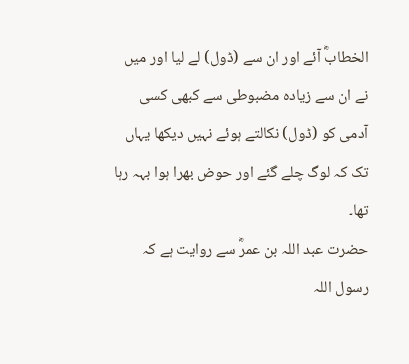الخطابؓ آئے اور ان سے (ڈول) لے لیا اور میں نے ان سے زیادہ مضبوطی سے کبھی کسی آدمی کو (ڈول) نکالتے ہوئے نہیں دیکھا یہاں تک کہ لوگ چلے گئے اور حوض بھرا ہوا بہہ رہا تھا۔
حضرت عبد اللہ بن عمرؓ سے روایت ہے کہ رسول اللہ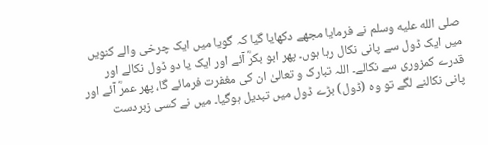صلى الله عليه وسلم نے فرمایا مجھے دکھایا گیا کہ گویا میں ایک چرخی والے کنویں میں ایک ڈول سے پانی نکال رہا ہوں۔ پھر ابو بکرؓ آئے اور ایک یا دو ڈول نکالے اور قدرے کمزوری سے نکالے۔ اللہ تبارک و تعالیٰ ان کی مغفرت فرمائے گا، پھر عمرؓ آئے اور پانی نکالنے لگے تو وہ (ڈول) بڑے ڈول میں تبدیل ہوگیا۔ میں نے کسی زبردست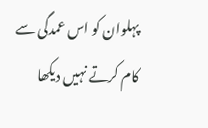پہلوان کو اس عمدگی سے کام کرتے نہیں دیکھا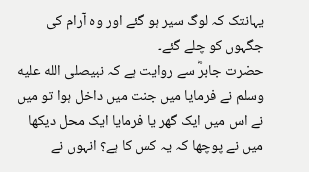یہانتک کہ لوگ سیر ہو گئے اور وہ آرام کی جگہوں کو چلے گئے۔
حضرت جابرؓ سے روایت ہے کہ نبیصلى الله عليه وسلم نے فرمایا میں جنت میں داخل ہوا تو میں نے اس میں ایک گھر یا فرمایا ایک محل دیکھا میں نے پوچھا کہ یہ کس کا ہے؟ انہوں نے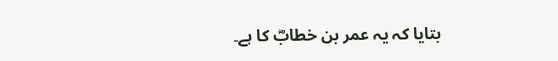بتایا کہ یہ عمر بن خطابؓ کا ہے۔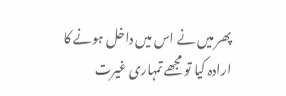پھر میں نے اس میں داخل ہونے کا ارادہ کیا تو مجھے تمہاری غیرت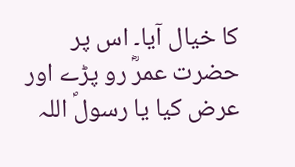کا خیال آیا۔ اس پر حضرت عمرؓ رو پڑے اور عرض کیا یا رسولؐ اللہ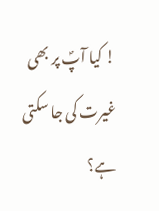! کیا آپؐ پر بھی غیرت کی جا سکتی ہے؟